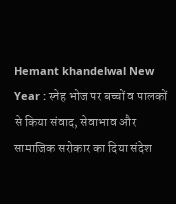Hemant khandelwal New Year : स्नेह भोज पर बच्चों व पालकों से किया संवाद, सेवाभाव और सामाजिक सरोकार का दिया संदेश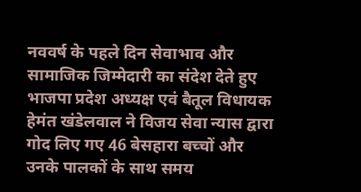नववर्ष के पहले दिन सेवाभाव और सामाजिक जिम्मेदारी का संदेश देते हुए भाजपा प्रदेश अध्यक्ष एवं बैतूल विधायक हेमंत खंडेलवाल ने विजय सेवा न्यास द्वारा गोद लिए गए 46 बेसहारा बच्चों और उनके पालकों के साथ समय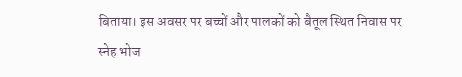बिताया। इस अवसर पर बच्चों और पालकों को बैतूल स्थित निवास पर स्नेह भोज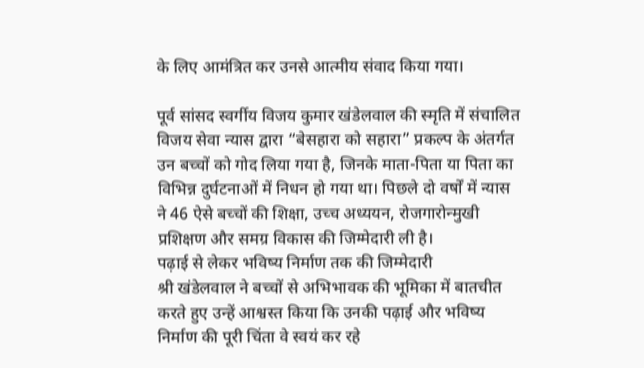के लिए आमंत्रित कर उनसे आत्मीय संवाद किया गया।

पूर्व सांसद स्वर्गीय विजय कुमार खंडेलवाल की स्मृति में संचालित विजय सेवा न्यास द्वारा “बेसहारा को सहारा” प्रकल्प के अंतर्गत उन बच्चों को गोद लिया गया है, जिनके माता-पिता या पिता का विभिन्न दुर्घटनाओं में निधन हो गया था। पिछले दो वर्षों में न्यास ने 46 ऐसे बच्चों की शिक्षा, उच्च अध्ययन, रोजगारोन्मुखी प्रशिक्षण और समग्र विकास की जिम्मेदारी ली है।
पढ़ाई से लेकर भविष्य निर्माण तक की जिम्मेदारी
श्री खंडेलवाल ने बच्चों से अभिभावक की भूमिका में बातचीत करते हुए उन्हें आश्वस्त किया कि उनकी पढ़ाई और भविष्य निर्माण की पूरी चिंता वे स्वयं कर रहे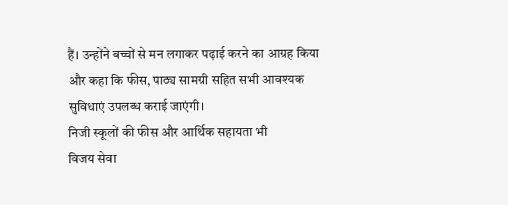हैं। उन्होंने बच्चों से मन लगाकर पढ़ाई करने का आग्रह किया और कहा कि फीस, पाठ्य सामग्री सहित सभी आवश्यक सुविधाएं उपलब्ध कराई जाएंगी।
निजी स्कूलों की फीस और आर्थिक सहायता भी
विजय सेवा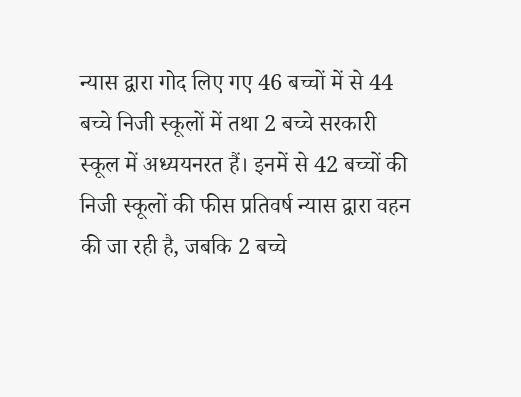न्यास द्वारा गोद लिए गए 46 बच्चों में से 44 बच्चे निजी स्कूलों में तथा 2 बच्चे सरकारी स्कूल में अध्ययनरत हैं। इनमें से 42 बच्चों की निजी स्कूलों की फीस प्रतिवर्ष न्यास द्वारा वहन की जा रही है, जबकि 2 बच्चे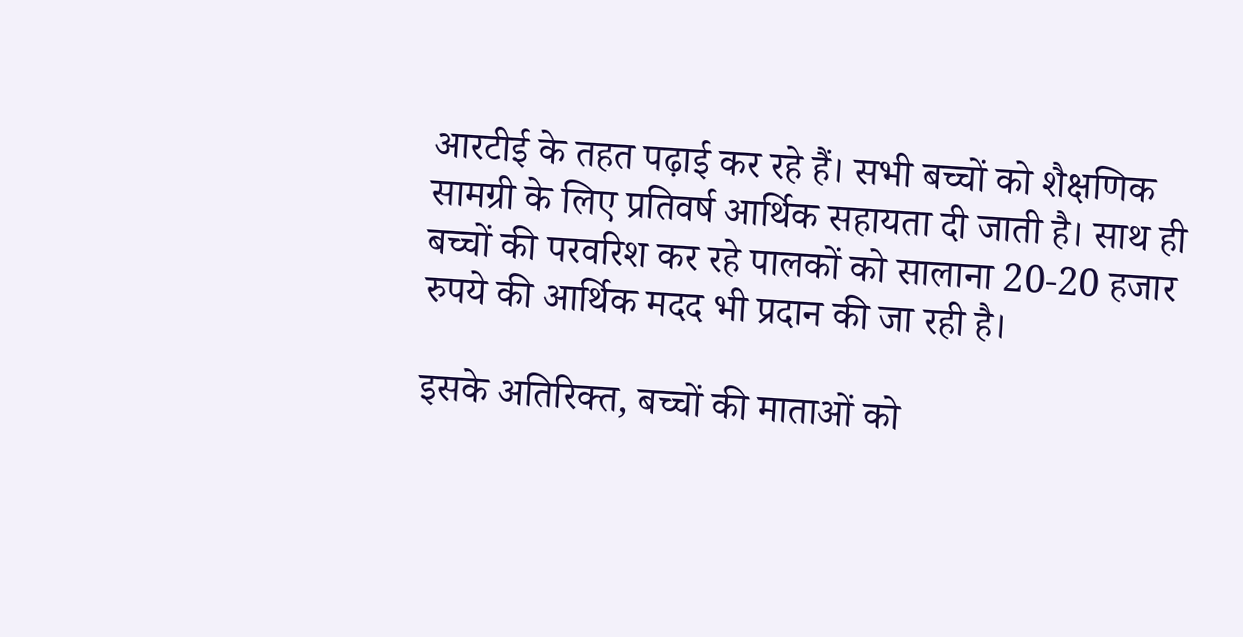आरटीई के तहत पढ़ाई कर रहे हैं। सभी बच्चों को शैक्षणिक सामग्री के लिए प्रतिवर्ष आर्थिक सहायता दी जाती है। साथ ही बच्चों की परवरिश कर रहे पालकों को सालाना 20-20 हजार रुपये की आर्थिक मदद भी प्रदान की जा रही है।

इसके अतिरिक्त, बच्चों की माताओं को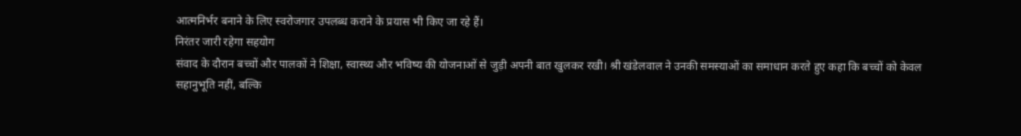आत्मनिर्भर बनाने के लिए स्वरोजगार उपलब्ध कराने के प्रयास भी किए जा रहे हैं।
निरंतर जारी रहेगा सहयोग
संवाद के दौरान बच्चों और पालकों ने शिक्षा, स्वास्थ्य और भविष्य की योजनाओं से जुड़ी अपनी बात खुलकर रखी। श्री खंडेलवाल ने उनकी समस्याओं का समाधान करते हुए कहा कि बच्चों को केवल सहानुभूति नहीं, बल्कि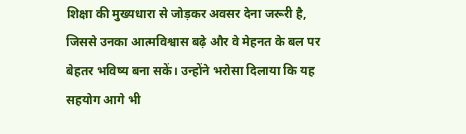शिक्षा की मुख्यधारा से जोड़कर अवसर देना जरूरी है, जिससे उनका आत्मविश्वास बढ़े और वे मेहनत के बल पर बेहतर भविष्य बना सकें। उन्होंने भरोसा दिलाया कि यह सहयोग आगे भी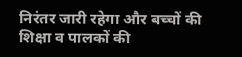निरंतर जारी रहेगा और बच्चों की शिक्षा व पालकों की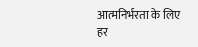आत्मनिर्भरता के लिए हर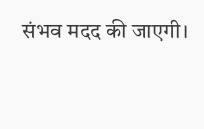संभव मदद की जाएगी।